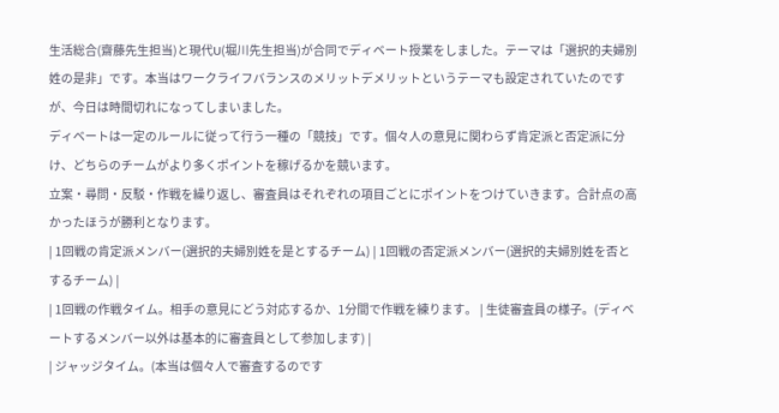生活総合(齋藤先生担当)と現代U(堀川先生担当)が合同でディベート授業をしました。テーマは「選択的夫婦別姓の是非」です。本当はワークライフバランスのメリットデメリットというテーマも設定されていたのですが、今日は時間切れになってしまいました。
ディベートは一定のルールに従って行う一種の「競技」です。個々人の意見に関わらず肯定派と否定派に分け、どちらのチームがより多くポイントを稼げるかを競います。
立案・尋問・反駁・作戦を繰り返し、審査員はそれぞれの項目ごとにポイントをつけていきます。合計点の高かったほうが勝利となります。
| 1回戦の肯定派メンバー(選択的夫婦別姓を是とするチーム) | 1回戦の否定派メンバー(選択的夫婦別姓を否とするチーム) |
| 1回戦の作戦タイム。相手の意見にどう対応するか、1分間で作戦を練ります。 | 生徒審査員の様子。(ディベートするメンバー以外は基本的に審査員として参加します) |
| ジャッジタイム。(本当は個々人で審査するのです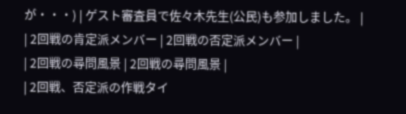が・・・) | ゲスト審査員で佐々木先生(公民)も参加しました。 |
| 2回戦の肯定派メンバー | 2回戦の否定派メンバー |
| 2回戦の尋問風景 | 2回戦の尋問風景 |
| 2回戦、否定派の作戦タイ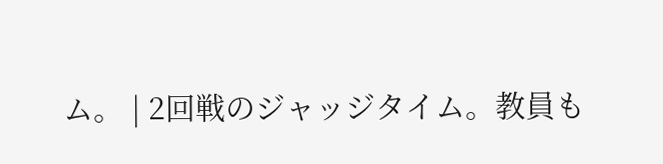ム。 | 2回戦のジャッジタイム。教員も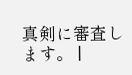真剣に審査します。 |